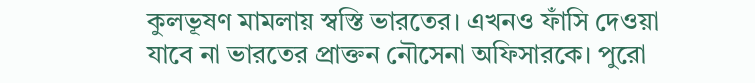কুলভূষণ মামলায় স্বস্তি ভারতের। এখনও ফাঁসি দেওয়া যাবে না ভারতের প্রাক্তন নৌসেনা অফিসারকে। পুরো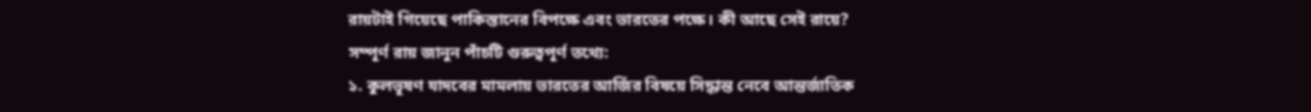রায়টাই গিয়েছে পাকিস্তানের বিপক্ষে এবং ভারতের পক্ষে। কী আছে সেই রায়ে?
সম্পূর্ণ রায় জানুন পাঁচটি গুরুত্বপূর্ণ তথ্যে:
১. কুলভূষণ যাদবের মামলায় ভারতের আর্জির বিষয়ে সিদ্ধান্ত নেবে আন্তর্জাতিক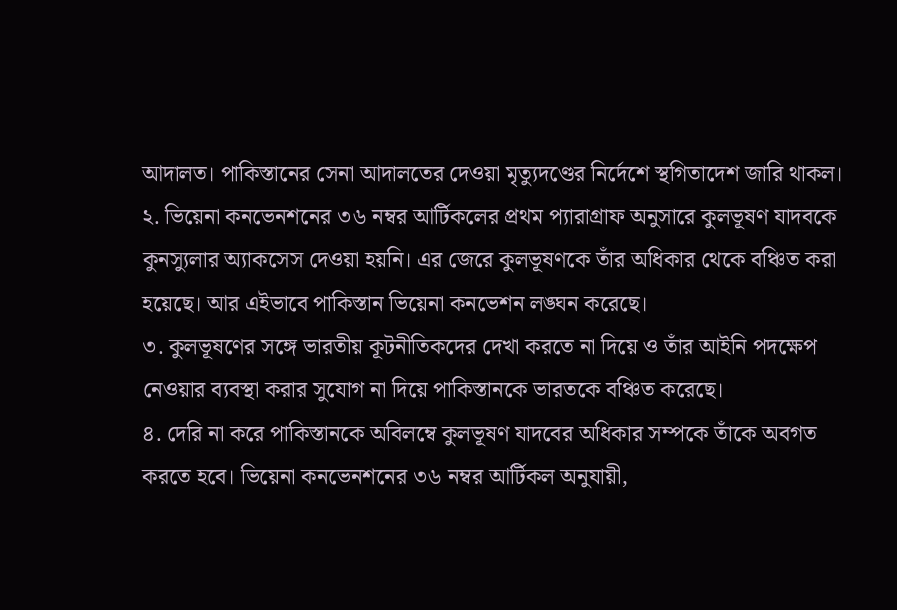আদালত। পাকিস্তানের সেনা আদালতের দেওয়া মৃত্যুদণ্ডের নির্দেশে স্থগিতাদেশ জারি থাকল।
২. ভিয়েনা কনভেনশনের ৩৬ নম্বর আর্টিকলের প্রথম প্যারাগ্রাফ অনুসারে কুলভূষণ যাদবকে কুনস্যুলার অ্যাকসেস দেওয়া হয়নি। এর জেরে কুলভূষণকে তাঁর অধিকার থেকে বঞ্চিত করা হয়েছে। আর এইভাবে পাকিস্তান ভিয়েনা কনভেশন লঙ্ঘন করেছে।
৩. কুলভূষণের সঙ্গে ভারতীয় কূটনীতিকদের দেখা করতে না দিয়ে ও তাঁর আইনি পদক্ষেপ নেওয়ার ব্যবস্থা করার সুযোগ না দিয়ে পাকিস্তানকে ভারতকে বঞ্চিত করেছে।
৪. দেরি না করে পাকিস্তানকে অবিলম্বে কুলভূষণ যাদবের অধিকার সম্পকে তাঁকে অবগত করতে হবে। ভিয়েনা কনভেনশনের ৩৬ নম্বর আর্টিকল অনুযায়ী,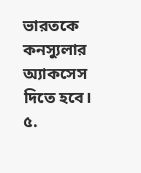ভারতকে কনস্যুলার অ্যাকসেস দিতে হবে।
৫.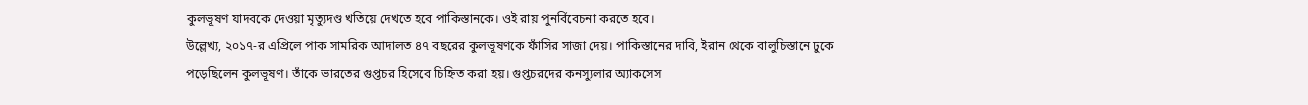কুলভূষণ যাদবকে দেওয়া মৃত্যুদণ্ড খতিয়ে দেখতে হবে পাকিস্তানকে। ওই রায় পুনর্বিবেচনা করতে হবে।
উল্লেখ্য, ২০১৭-র এপ্রিলে পাক সামরিক আদালত ৪৭ বছরের কুলভূষণকে ফাঁসির সাজা দেয়। পাকিস্তানের দাবি, ইরান থেকে বালুচিস্তানে ঢুকে পড়েছিলেন কুলভূষণ। তাঁকে ভারতের গুপ্তচর হিসেবে চিহ্নিত করা হয়। গুপ্তচরদের কনস্যুলার অ্যাকসেস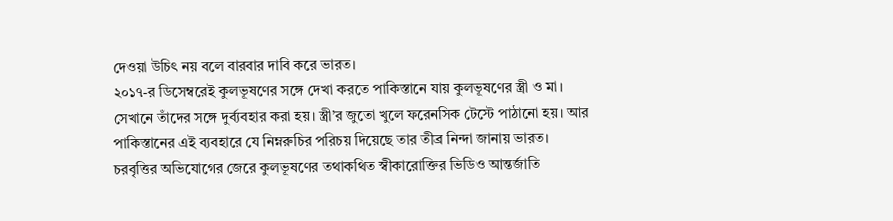দেওয়া উচিৎ নয় বলে বারবার দাবি করে ভারত।
২০১৭-র ডিসেম্বরেই কুলভূষণের সঙ্গে দেখা করতে পাকিস্তানে যায় কুলভূষণের স্ত্রী ও মা। সেখানে তাঁদের সঙ্গে দুর্ব্যবহার করা হয়। স্ত্রী’র জুতো খুলে ফরেনসিক টেস্টে পাঠানো হয়। আর পাকিস্তানের এই ব্যবহারে যে নিম্নরুচির পরিচয় দিয়েছে তার তীব্র নিন্দা জানায় ভারত।
চরবৃত্তির অভিযোগের জেরে কুলভূষণের তথাকথিত স্বীকারোক্তির ভিডিও আন্তর্জাতি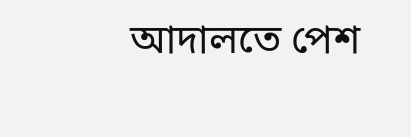আদালতে পেশ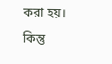করা হয়। কিন্তু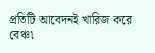প্রতিটি আবেদনই খারিজ করে বেঞ্চ৷